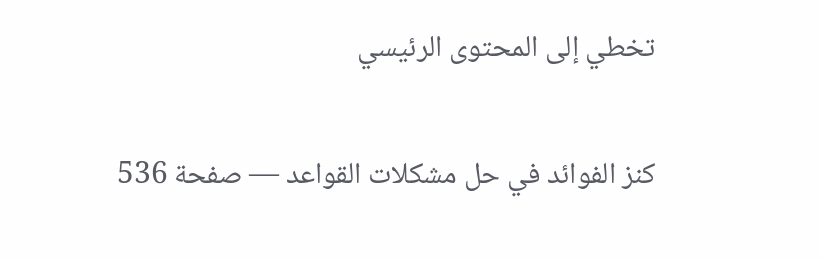تخطي إلى المحتوى الرئيسي

كنز الفوائد في حل مشكلات القواعد — صفحة 536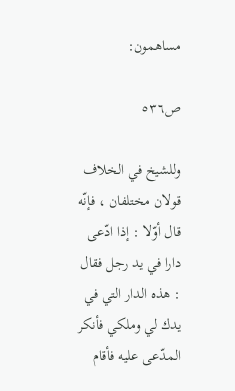مساهمون:

ص٥٣٦

وللشيخ في الخلاف قولان مختلفان ، فإنّه قال أوّلا : إذا ادّعى دارا في يد رجل فقال : هذه الدار التي في يدك لي وملكي فأنكر المدّعى عليه فأقام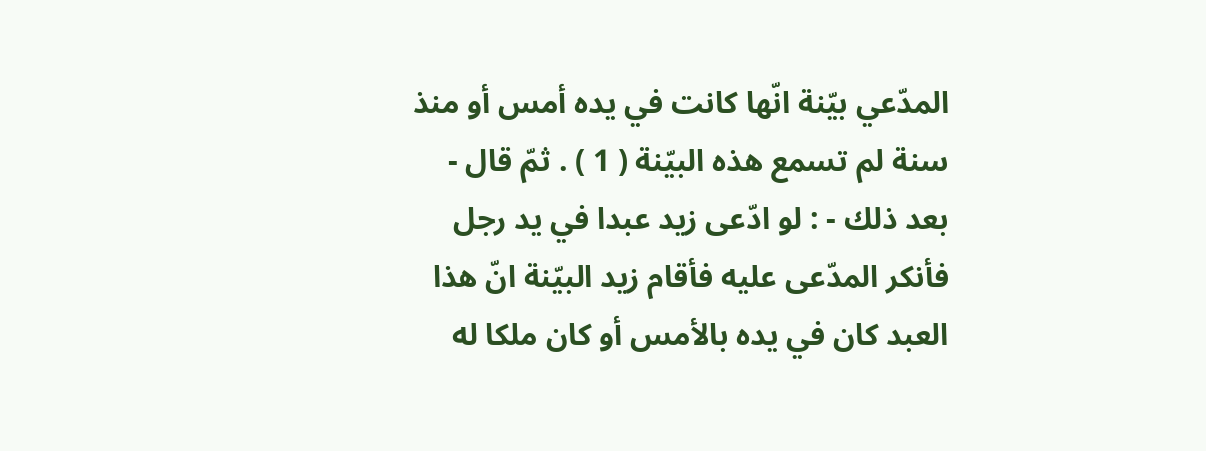المدّعي بيّنة انّها كانت في يده أمس أو منذ سنة لم تسمع هذه البيّنة ( 1 ) . ثمّ قال - بعد ذلك - : لو ادّعى زيد عبدا في يد رجل فأنكر المدّعى عليه فأقام زيد البيّنة انّ هذا العبد كان في يده بالأمس أو كان ملكا له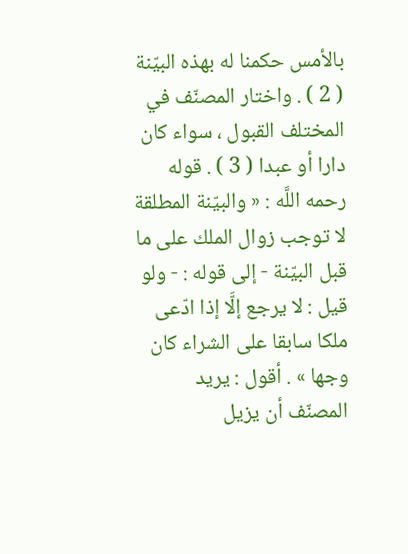بالأمس حكمنا له بهذه البيّنة ( 2 ) . واختار المصنّف في المختلف القبول ، سواء كان دارا أو عبدا ( 3 ) . قوله رحمه اللَّه : « والبيّنة المطلقة لا توجب زوال الملك على ما قبل البيّنة - إلى قوله : - ولو قيل : لا يرجع إلَّا إذا ادّعى ملكا سابقا على الشراء كان وجها » . أقول : يريد المصنّف أن يزيل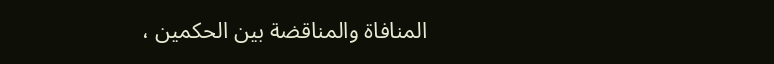المنافاة والمناقضة بين الحكمين ،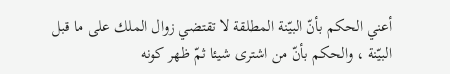أعني الحكم بأنّ البيّنة المطلقة لا تقتضي زوال الملك على ما قبل البيّنة ، والحكم بأنّ من اشترى شيئا ثمّ ظهر كونه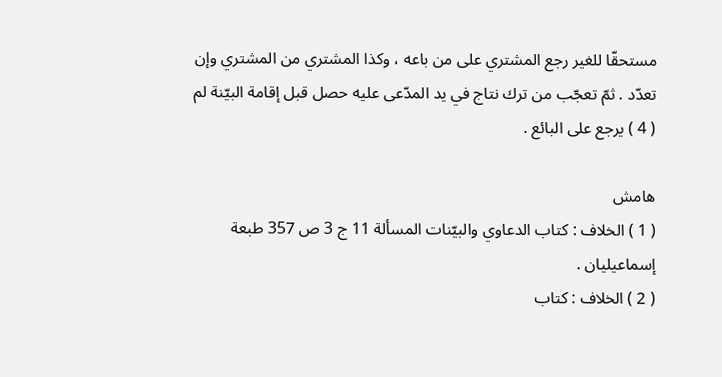مستحقّا للغير رجع المشتري على من باعه ، وكذا المشتري من المشتري وإن تعدّد . ثمّ تعجّب من ترك نتاج في يد المدّعى عليه حصل قبل إقامة البيّنة لم ( 4 ) يرجع على البائع .

هامش
( 1 ) الخلاف : كتاب الدعاوي والبيّنات المسألة 11 ج 3 ص 357 طبعة إسماعيليان .
( 2 ) الخلاف : كتاب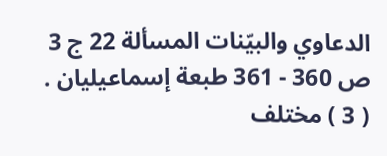الدعاوي والبيّنات المسألة 22 ج 3 ص 360 - 361 طبعة إسماعيليان .
( 3 ) مختلف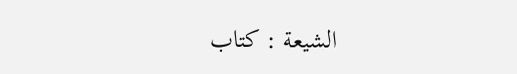الشيعة : كتاب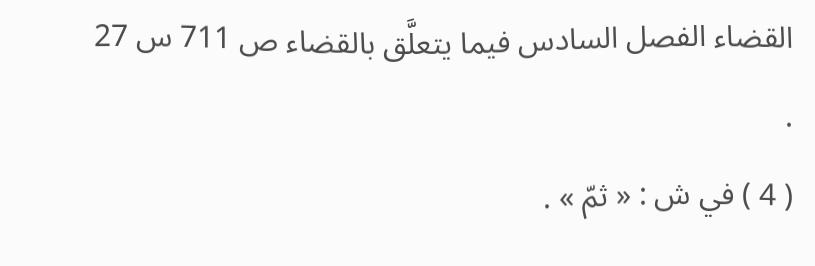القضاء الفصل السادس فيما يتعلَّق بالقضاء ص 711 س 27 .
( 4 ) في ش : « ثمّ » .